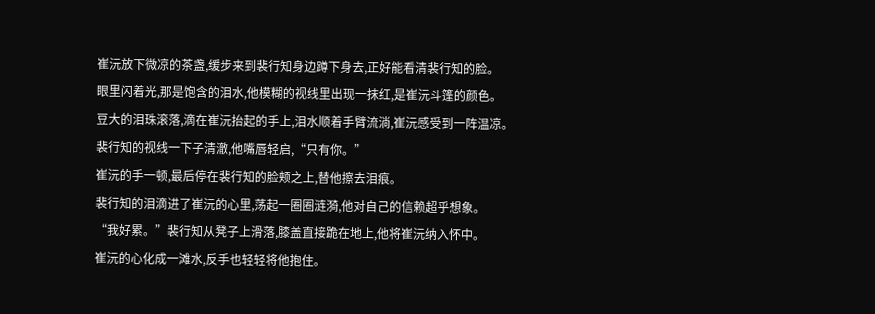崔沅放下微凉的茶盏,缓步来到裴行知身边蹲下身去,正好能看清裴行知的脸。
眼里闪着光,那是饱含的泪水,他模糊的视线里出现一抹红,是崔沅斗篷的颜色。
豆大的泪珠滚落,滴在崔沅抬起的手上,泪水顺着手臂流淌,崔沅感受到一阵温凉。
裴行知的视线一下子清澈,他嘴唇轻启,“只有你。”
崔沅的手一顿,最后停在裴行知的脸颊之上,替他擦去泪痕。
裴行知的泪滴进了崔沅的心里,荡起一圈圈涟漪,他对自己的信赖超乎想象。
“我好累。”裴行知从凳子上滑落,膝盖直接跪在地上,他将崔沅纳入怀中。
崔沅的心化成一滩水,反手也轻轻将他抱住。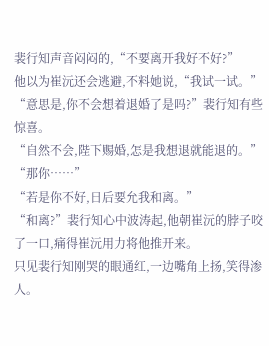裴行知声音闷闷的,“不要离开我好不好?”
他以为崔沅还会逃避,不料她说,“我试一试。”
“意思是,你不会想着退婚了是吗?”裴行知有些惊喜。
“自然不会,陛下赐婚,怎是我想退就能退的。”
“那你……”
“若是你不好,日后要允我和离。”
“和离?”裴行知心中波涛起,他朝崔沅的脖子咬了一口,痛得崔沅用力将他推开来。
只见裴行知刚哭的眼通红,一边嘴角上扬,笑得渗人。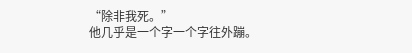“除非我死。”
他几乎是一个字一个字往外蹦。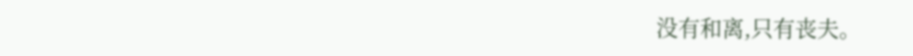没有和离,只有丧夫。